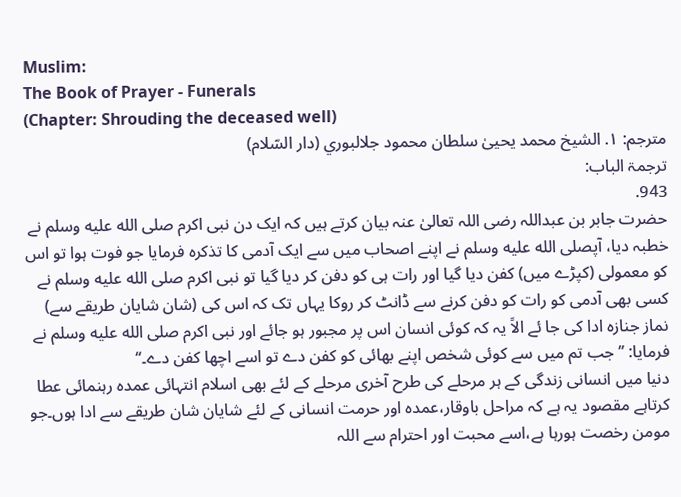Muslim:
The Book of Prayer - Funerals
(Chapter: Shrouding the deceased well)
مترجم: ١. الشيخ محمد يحيىٰ سلطان محمود جلالبوري (دار السّلام)
ترجمۃ الباب:
943.
حضرت جابر بن عبداللہ رضی اللہ تعالیٰ عنہ بیان کرتے ہیں کہ ایک دن نبی اکرم صلى الله عليه وسلم نے خطبہ دیا، آپصلى الله عليه وسلم نے اپنے اصحاب میں سے ایک آدمی کا تذکرہ فرمایا جو فوت ہوا تو اس کو معمولی (کپڑے میں) کفن دیا گیا اور رات ہی کو دفن کر دیا گیا تو نبی اکرم صلى الله عليه وسلم نے کسی بھی آدمی کو رات کو دفن کرنے سے ڈانٹ کر روکا یہاں تک کہ اس کی (شان شایان طریقے سے) نماز جنازہ ادا کی جا ئے الاً یہ کہ کوئی انسان اس پر مجبور ہو جائے اور نبی اکرم صلى الله عليه وسلم نے فرمایا: ’’جب تم میں سے کوئی شخص اپنے بھائی کو کفن دے تو اسے اچھا کفن دے۔‘‘
دنیا میں انسانی زندگی کے ہر مرحلے کی طرح آخری مرحلے کے لئے بھی اسلام انتہائی عمدہ رہنمائی عطا کرتاہے مقصود یہ ہے کہ مراحل باوقار،عمدہ اور حرمت انسانی کے لئے شایان شان طریقے سے ادا ہوں۔جو مومن رخصت ہورہا ہے،اسے محبت اور احترام سے اللہ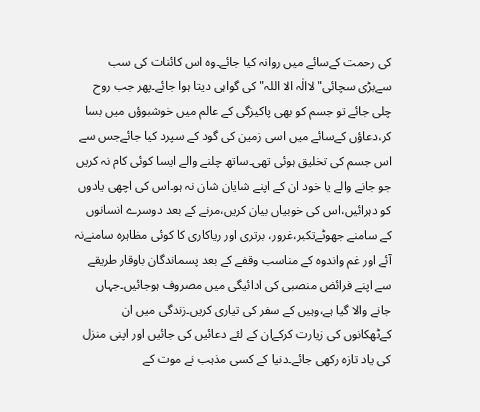کی رحمت کےسائے میں روانہ کیا جائے۔وہ اس کائنات کی سب سےبڑی سچائی"لاالٰہ الا اللہ" کی گواہی دیتا ہوا جائے۔پھر جب روح چلی جائے تو جسم کو بھی پاکیزگی کے عالم میں خوشبوؤں میں بسا کر،دعاؤں کےسائے میں اسی زمین کی گود کے سپرد کیا جائےجس سے اس جسم کی تخلیق ہوئی تھی۔ساتھ چلنے والے ایسا کوئی کام نہ کریں جو جانے والے یا خود ان کے اپنے شایان شان نہ ہو۔اس کی اچھی یادوں کو دہرائیں،اس کی خوبیاں بیان کریں،مرنے کے بعد دوسرے انسانوں کے سامنے جھوٹےتکبر،غرور، برتری اور ریاکاری کا کوئی مظاہرہ سامنےنہ آئے اور غم واندوہ کے مناسب وقفے کے بعد پسماندگان باوقار طریقے سے اپنے فرائض منصبی کی ادائیگی میں مصروف ہوجائیں۔جہاں جانے والا گیا ہے،وہیں کے سفر کی تیاری کریں۔زندگی میں ان کےٹھکانوں کی زیارت کرکےان کے لئے دعائیں کی جائیں اور اپنی منزل کی یاد تازہ رکھی جائے۔دنیا کے کسی مذہب نے موت کے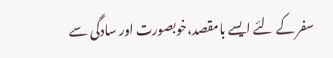سفر کے لئے ایسے بامقصد،خوبصورت اور سادگی سے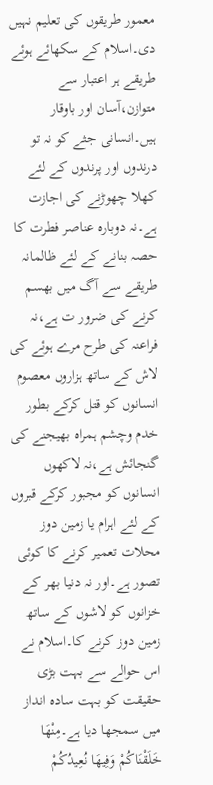معمور طریقوں کی تعلیم نہیں دی۔اسلام کے سکھائے ہوئے طریقے ہر اعتبار سے متوازن،آسان اور باوقار ہیں۔انسانی جثے کو نہ تو درندوں اور پرندوں کے لئے کھلا چھوڑنے کی اجازت ہے۔نہ دوبارہ عناصر فطرت کا حصہ بنانے کے لئے ظالمانہ طریقے سے آگ میں بھسم کرنے کی ضرور ت ہے،نہ فراعنہ کی طرح مرے ہوئے کی لاش کے ساتھ ہزاروں معصوم انسانوں کو قتل کرکے بطور خدم وچشم ہمراہ بھیجنے کی گنجائش ہے،نہ لاکھوں انسانوں کو مجبور کرکے قبروں کے لئے اہرام یا زمین دوز محلات تعمیر کرنے کا کوئی تصور ہے۔اور نہ دنیا بھر کے خزانوں کو لاشوں کے ساتھ زمین دوز کرنے کا۔اسلام نے اس حوالے سے بہت بڑی حقیقت کو بہت سادہ انداز میں سمجھا دیا ہے۔مِنْهَا خَلَقْنَاكُمْ وَفِيهَا نُعِيدُكُمْ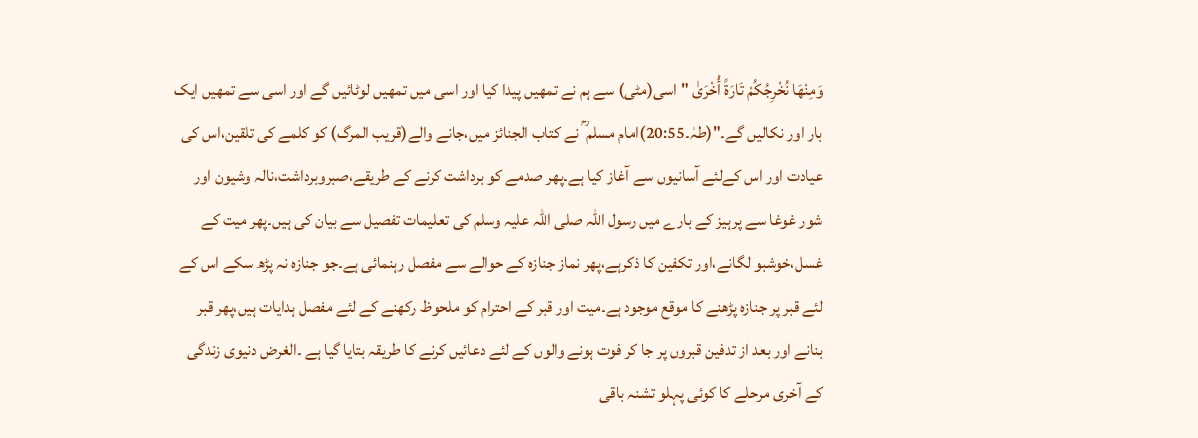وَمِنْهَا نُخْرِجُكُمْ تَارَةً أُخْرَىٰ "اسی(مٹی) سے ہم نے تمھیں پیدا کیا اور اسی میں تمھیں لوٹائیں گے اور اسی سے تمھیں ایک بار اور نکالیں گے۔"(طہٰ۔20:55)امام مسلم ؒ نے کتاب الجنائز میں،جانے والے(قریب المرگ) کو کلمے کی تلقین،اس کی عیادت اور اس کےلئے آسانیوں سے آغاز کیا ہے۔پھر صدمے کو برداشت کرنے کے طریقے،صبروبرداشت،نالہ وشیون اور شور غوغا سے پرہیز کے بارے میں رسول اللہ صلی اللہ علیہ وسلم کی تعلیمات تفصیل سے بیان کی ہیں۔پھر میت کے غسل،خوشبو لگانے،اور تکفین کا ذکرہے،پھر نماز جنازہ کے حوالے سے مفصل رہنمائی ہے۔جو جنازہ نہ پڑھ سکے اس کے لئے قبر پر جنازہ پڑھنے کا موقع موجود ہے۔میت اور قبر کے احترام کو ملحوظ رکھنے کے لئے مفصل ہدایات ہیں،پھر قبر بنانے اور بعد از تدفین قبروں پر جا کر فوت ہونے والوں کے لئے دعائیں کرنے کا طریقہ بتایا گیا ہے ۔الغرض دنیوی زندگی کے آخری مرحلے کا کوئی پہلو تشنہ باقی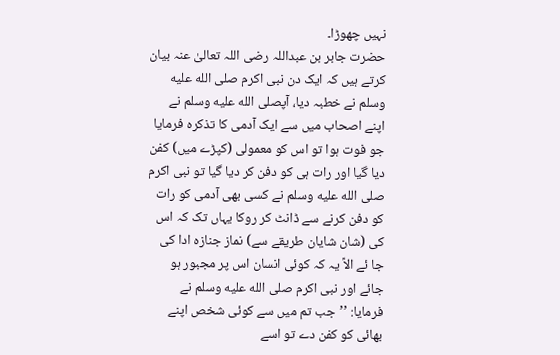نہیں چھوڑا۔
حضرت جابر بن عبداللہ رضی اللہ تعالیٰ عنہ بیان کرتے ہیں کہ ایک دن نبی اکرم صلى الله عليه وسلم نے خطبہ دیا، آپصلى الله عليه وسلم نے اپنے اصحاب میں سے ایک آدمی کا تذکرہ فرمایا جو فوت ہوا تو اس کو معمولی (کپڑے میں) کفن دیا گیا اور رات ہی کو دفن کر دیا گیا تو نبی اکرم صلى الله عليه وسلم نے کسی بھی آدمی کو رات کو دفن کرنے سے ڈانٹ کر روکا یہاں تک کہ اس کی (شان شایان طریقے سے) نماز جنازہ ادا کی جا ئے الاً یہ کہ کوئی انسان اس پر مجبور ہو جائے اور نبی اکرم صلى الله عليه وسلم نے فرمایا: ’’جب تم میں سے کوئی شخص اپنے بھائی کو کفن دے تو اسے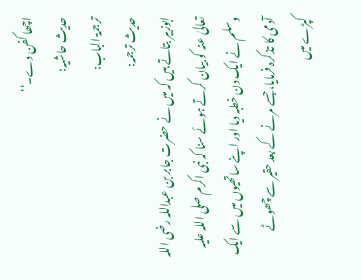اچھا کفن دے۔‘‘
حدیث حاشیہ:
ترجمۃ الباب:
حدیث ترجمہ:
ابوزبیر بتاتے ہیں کہ میں نے حضرت جابر بن عبداللہ رضی اللہ تعالیٰ عنہ کو بیان کرتے ہوئے سنا کہ نبی اکرم صلی اللہ علیہ وسلم نے ایک دن خطبہ دیا اور اپنے ساتھیوں میں سے ایک آدمی کا تذکرہ فرمایا، جسے مرنے کے بعد حقیر سے چھوٹے کپڑے میں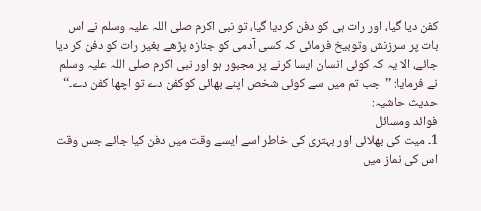کفن دیا گیا، اور رات ہی کو دفن کردیا گیا، تو نبی اکرم صلی اللہ علیہ وسلم نے اس بات پر سرزنش وتوبیخ فرمائی کہ کسی آدمی کو جنازہ پڑھے بغیر رات کو دفن کر دیا جائے، الا یہ کہ کوئی انسان ایسا کرنے پر مجبور ہو اور نبی اکرم صلی اللہ علیہ وسلم نے فرمایا: ’’جب تم میں سے کوئی شخص اپنے بھائی کوکفن دے تو اچھا کفن دے۔‘‘
حدیث حاشیہ:
فوائد ومسائل
1۔ میت کی بھلائی اور بہتری کی خاطر اسے ایسے وقت میں دفن کیا جائے جس وقت اس کی نماز میں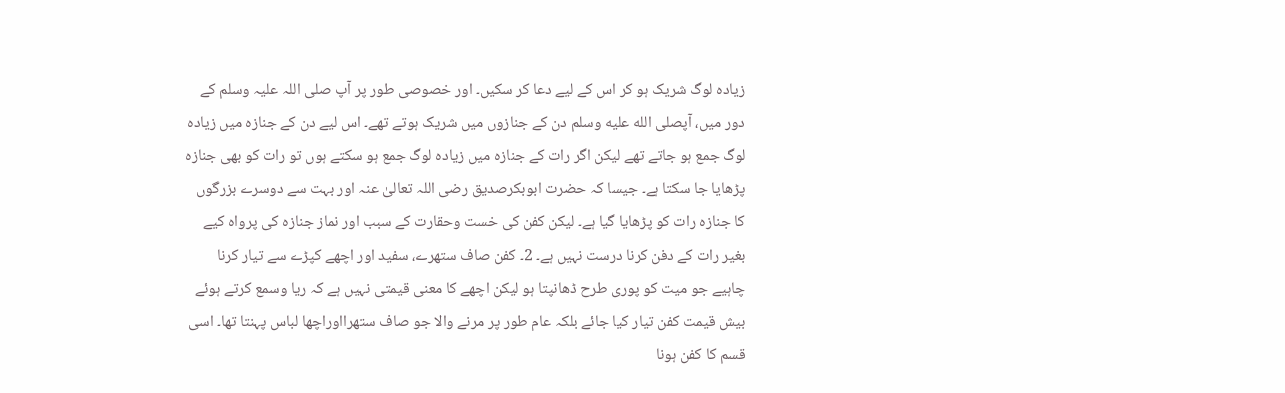زیادہ لوگ شریک ہو کر اس کے لیے دعا کر سکیں۔ اور خصوصی طور پر آپ صلی اللہ علیہ وسلم کے دور میں، آپصلى الله عليه وسلم دن کے جنازوں میں شریک ہوتے تھے۔ اس لیے دن کے جنازہ میں زیادہ لوگ جمع ہو جاتے تھے لیکن اگر رات کے جنازہ میں زیادہ لوگ جمع ہو سکتے ہوں تو رات کو بھی جنازہ پڑھایا جا سکتا ہے۔ جیسا کہ حضرت ابوبکرصدیق رضی اللہ تعالیٰ عنہ اور بہت سے دوسرے بزرگوں کا جنازہ رات کو پڑھایا گیا ہے۔ لیکن کفن کی خست وحقارت کے سبب اور نماز جنازہ کی پرواہ کیے بغیر رات کے دفن کرنا درست نہیں ہے۔ 2۔ کفن صاف ستھرے، سفید اور اچھے کپڑے سے تیار کرنا چاہیے جو میت کو پوری طرح ڈھانپتا ہو لیکن اچھے کا معنی قیمتی نہیں ہے کہ ریا وسمع کرتے ہوئے بیش قیمت کفن تیار کیا جائے بلکہ عام طور پر مرنے والا جو صاف ستھرااوراچھا لباس پہنتا تھا۔ اسی قسم کا کفن ہونا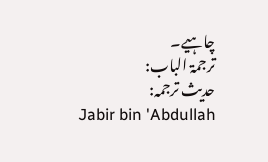چاہیے۔
ترجمۃ الباب:
حدیث ترجمہ:
Jabir bin 'Abdullah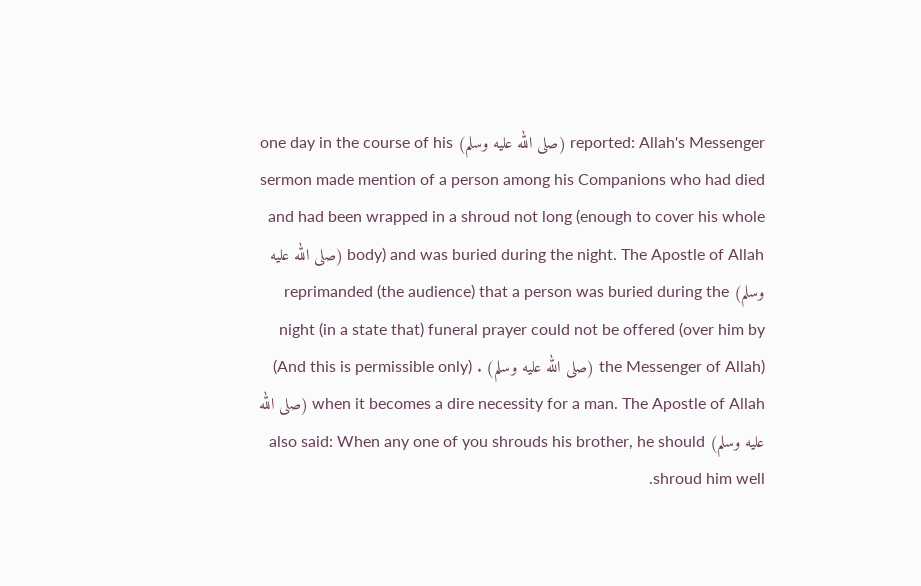reported: Allah's Messenger (صلى الله عليه وسلم) one day in the course of his sermon made mention of a person among his Companions who had died and had been wrapped in a shroud not long (enough to cover his whole body) and was buried during the night. The Apostle of Allah (صلى الله عليه وسلم) reprimanded (the audience) that a person was buried during the night (in a state that) funeral prayer could not be offered (over him by the Messenger of Allah) (صلى الله عليه وسلم) . (And this is permissible only) when it becomes a dire necessity for a man. The Apostle of Allah (صلى الله عليه وسلم) also said: When any one of you shrouds his brother, he should shroud him well.